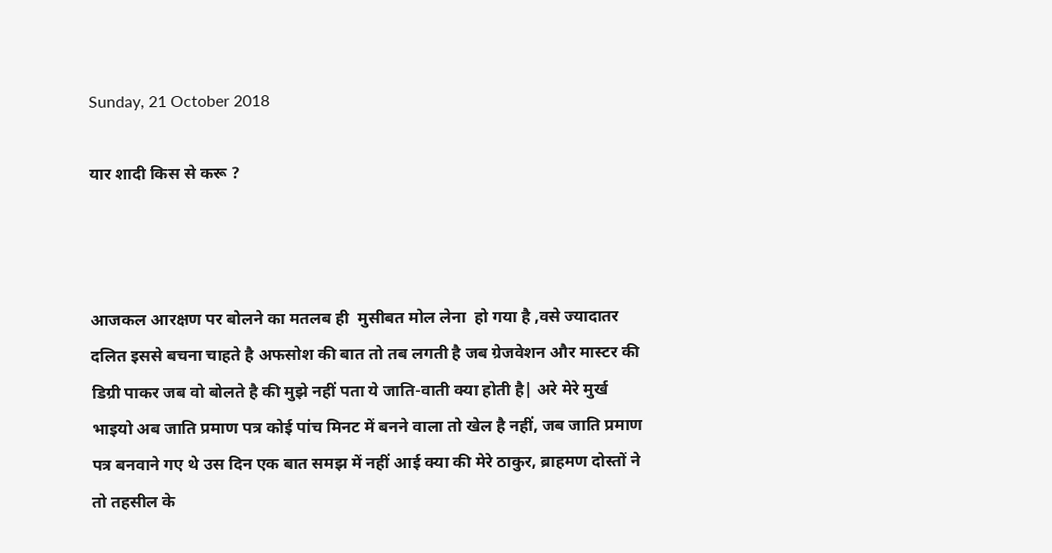Sunday, 21 October 2018

यार शादी किस से करू ?



आजकल आरक्षण पर बोलने का मतलब ही  मुसीबत मोल लेना  हो गया है ,वसे ज्यादातर दलित इससे बचना चाहते है अफसोश की बात तो तब लगती है जब ग्रेजवेशन और मास्टर की डिग्री पाकर जब वो बोलते है की मुझे नहीं पता ये जाति-वाती क्या होती है| अरे मेरे मुर्ख भाइयो अब जाति प्रमाण पत्र कोई पांच मिनट में बनने वाला तो खेल है नहीं, जब जाति प्रमाण पत्र बनवाने गए थे उस दिन एक बात समझ में नहीं आई क्या की मेरे ठाकुर, ब्राहमण दोस्तों ने तो तहसील के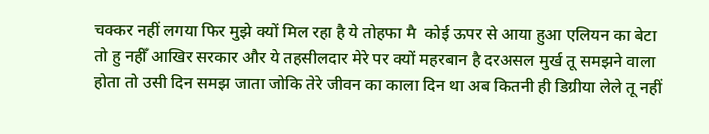चक्कर नहीं लगया फिर मुझे क्यों मिल रहा है ये तोहफा मै  कोई ऊपर से आया हुआ एलियन का बेटा  तो हु नहीँ आखिर सरकार और ये तहसीलदार मेरे पर क्यों महरबान है दरअसल मुर्ख तू समझने वाला होता तो उसी दिन समझ जाता जोकि तेरे जीवन का काला दिन था अब कितनी ही डिग्रीया लेले तू नहीं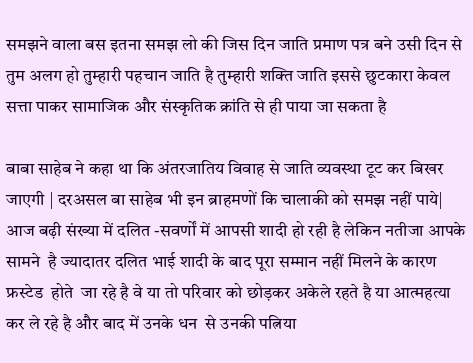समझने वाला बस इतना समझ लो की जिस दिन जाति प्रमाण पत्र बने उसी दिन से तुम अलग हो तुम्हारी पहचान जाति है तुम्हारी शक्ति जाति इससे छुटकारा केवल सत्ता पाकर सामाजिक और संस्कृतिक क्रांति से ही पाया जा सकता है

बाबा साहेब ने कहा था कि अंतरजातिय विवाह से जाति व्यवस्था टूट कर बिखर जाएगी | दरअसल बा साहेब भी इन ब्राहमणों कि चालाकी को समझ नहीं पाये| आज बढ़ी संख्या में दलित -सवर्णों में आपसी शादी हो रही है लेकिन नतीजा आपके सामने  है ज्यादातर दलित भाई शादी के बाद पूरा सम्मान नहीं मिलने के कारण फ्रस्टेड  होते  जा रहे है वे या तो परिवार को छोड़कर अकेले रहते है या आत्महत्या  कर ले रहे है और बाद में उनके धन  से उनकी पत्निया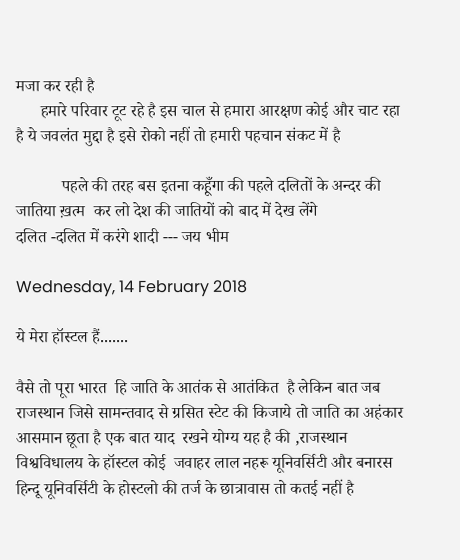मजा कर रही है
      हमारे परिवार टूट रहे है इस चाल से हमारा आरक्षण कोई और चाट रहा है ये जवलंत मुद्दा है इसे रोको नहीं तो हमारी पहचान संकट में है

           पहले की तरह बस इतना कहूँगा की पहले दलितों के अन्दर की जातिया ख़त्म  कर लो देश की जातियों को बाद में देख लेंगे
दलित -दलित में करंगे शादी --- जय भीम

Wednesday, 14 February 2018

ये मेरा हॉस्टल हैं.......

वैसे तो पूरा भारत  हि जाति के आतंक से आतंकित  है लेकिन बात जब राजस्थान जिसे सामन्तवाद से ग्रसित स्टेट की किजाये तो जाति का अहंकार आसमान छूता है एक बात याद  रखने योग्य यह है की ,राजस्थान विश्वविधालय के हॉस्टल कोई  जवाहर लाल नहरू यूनिवर्सिटी और बनारस हिन्दू यूनिवर्सिटी के होस्टलो की तर्ज के छात्रावास तो कतई नहीं है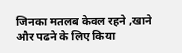जिनका मतलब केवल रहने ,खाने और पढने के लिए किया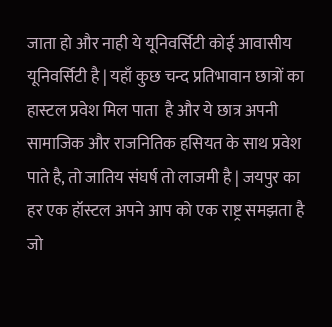जाता हो और नाही ये यूनिवर्सिटी कोई आवासीय यूनिवर्सिटी है | यहाँ कुछ चन्द प्रतिभावान छात्रों का हास्टल प्रवेश मिल पाता  है और ये छात्र अपनी सामाजिक और राजनितिक हसियत के साथ प्रवेश पाते है, तो जातिय संघर्ष तो लाजमी है | जयपुर का हर एक हॉस्टल अपने आप को एक राष्ट्र समझता है जो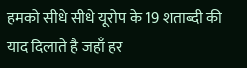हमको सीधे सीधे यूरोप के 19 शताब्दी की याद दिलाते है जहाँ हर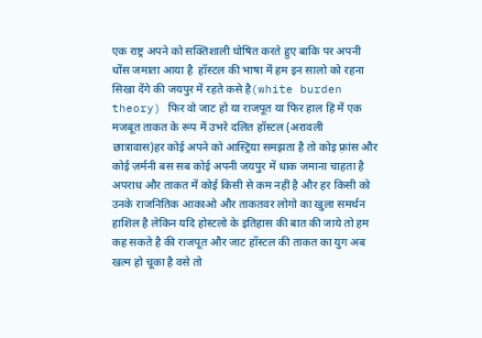एक राष्ट्र अपने को सक्तिशाली घोषित करते हुए बाकि पर अपनी धोंस जमाता आया है  हॉस्टल की भाषा में हम इन सालो को रहना सिखा देंगे की जयपुर में रहते कसे है(white burden theory) फिर वो जाट हो या राजपूत या फिर हाल हि में एक मजबूत ताकत के रूप में उभरे दलित हॉस्टल (अरावली छात्रावास)हर कोई अपने को आस्ट्रिया समझता है तो कोइ फ़्रांस और कोई ज़र्मनी बस सब कोई अपनी जयपुर में धाक जमाना चाहता है अपराध और ताकत में कोई किसी से कम नहीं है और हर किसी को उनके राजनितिक आकाओ और ताकतवर लोगो का खुला समर्थन हाशिल है लेकिन यदि होस्टलो के इतिहास की बात की जाये तो हम कह सकते है की राजपूत और जाट हॉस्टल की ताकत का युग अब खत्म हो चूका है वसे तो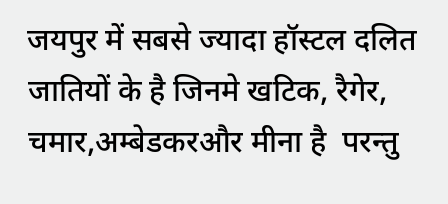जयपुर में सबसे ज्यादा हॉस्टल दलित जातियों के है जिनमे खटिक, रैगेर, चमार,अम्बेडकरऔर मीना है  परन्तु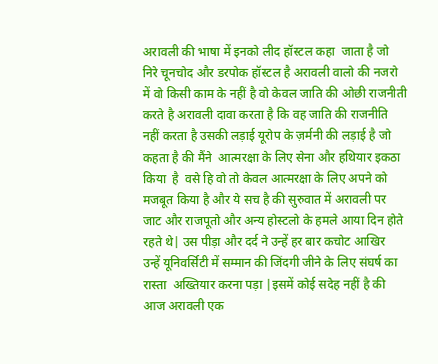अरावली की भाषा में इनको लीद हॉस्टल कहा  जाता है जो निरे चूनचोद और डरपोक हॉस्टल है अरावली वालो की नजरो में वो किसी काम के नहीं है वो केवल जाति की ओछी राजनीती करते है अरावली दावा करता है कि वह जाति की राजनीति नहीं करता है उसकी लड़ाई यूरोप के ज़र्मनी की लड़ाई है जो कहता है की मैंने  आत्मरक्षा के लिए सेना और हथियार इकठा किया  है  वसे हि वो तो केवल आत्मरक्षा के लिए अपने को मजबूत किया है और ये सच है की सुरुवात में अरावली पर जाट और राजपूतो और अन्य होस्टलो के हमले आया दिन होते रहते थे| उस पीड़ा और दर्द ने उन्हें हर बार कचोट आखिर  उन्हें यूनिवर्सिटी में सम्मान की जिंदगी जीने के लिए संघर्ष का रास्ता  अख्तियार करना पड़ा |इसमें कोई सदेह नहीं है की आज अरावली एक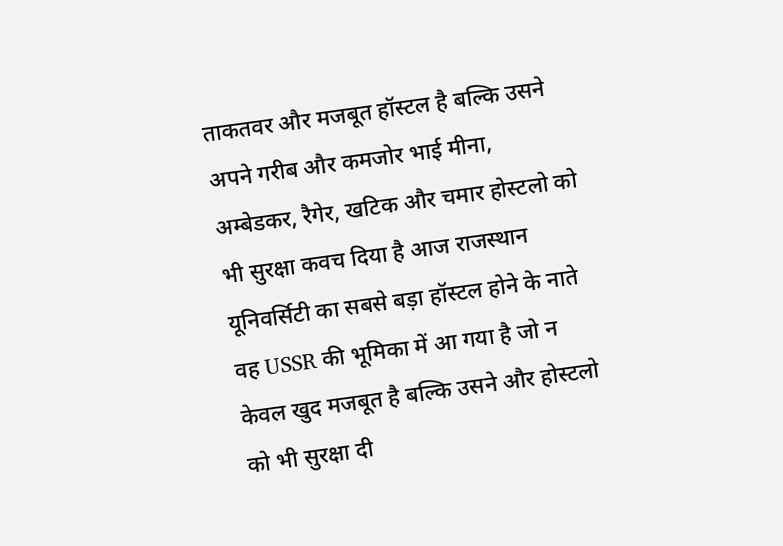ताकतवर और मजबूत हॉस्टल है बल्कि उसने अपने गरीब और कमजोर भाई मीना, अम्बेडकर, रैगेर, खटिक और चमार होस्टलो को भी सुरक्षा कवच दिया है आज राजस्थान यूनिवर्सिटी का सबसे बड़ा हॉस्टल होने के नाते वह USSR की भूमिका में आ गया है जो न केवल खुद मजबूत है बल्कि उसने और होस्टलो को भी सुरक्षा दी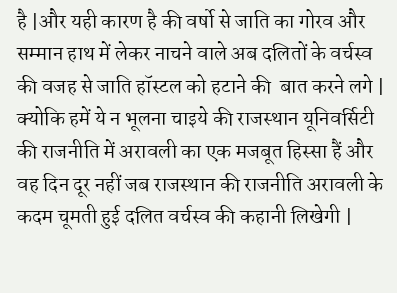है |और यही कारण है की वर्षो से जाति का गोरव और सम्मान हाथ में लेकर नाचने वाले अब दलितों के वर्चस्व की वजह से जाति हॉस्टल को हटाने की  बात करने लगे | क्योकि हमें ये न भूलना चाइये की राजस्थान यूनिवर्सिटी की राजनीति में अरावली का एक मजबूत हिस्सा हैं और वह दिन दूर नहीं जब राजस्थान की राजनीति अरावली के कदम चूमती हुई दलित वर्चस्व की कहानी लिखेगी |